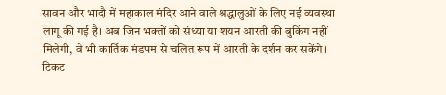सावन और भादौ में महाकाल मंदिर आने वाले श्रद्धालुओं के लिए नई व्यवस्था लागू की गई है। अब जिन भक्तों को संध्या या शयन आरती की बुकिंग नहीं मिलेगी, वे भी कार्तिक मंडपम से चलित रूप में आरती के दर्शन कर सकेंगे। टिकट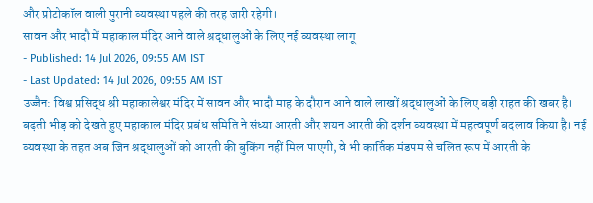और प्रोटोकॉल वाली पुरानी व्यवस्था पहले की तरह जारी रहेगी।
सावन और भादौ में महाकाल मंदिर आने वाले श्रद्धालुओं के लिए नई व्यवस्था लागू
- Published: 14 Jul 2026, 09:55 AM IST
- Last Updated: 14 Jul 2026, 09:55 AM IST
उज्जैन: विश्व प्रसिद्ध श्री महाकालेश्वर मंदिर में सावन और भादौ माह के दौरान आने वाले लाखों श्रद्धालुओं के लिए बड़ी राहत की खबर है। बढ़ती भीड़ को देखते हुए महाकाल मंदिर प्रबंध समिति ने संध्या आरती और शयन आरती की दर्शन व्यवस्था में महत्वपूर्ण बदलाव किया है। नई व्यवस्था के तहत अब जिन श्रद्धालुओं को आरती की बुकिंग नहीं मिल पाएगी, वे भी कार्तिक मंडपम से चलित रूप में आरती के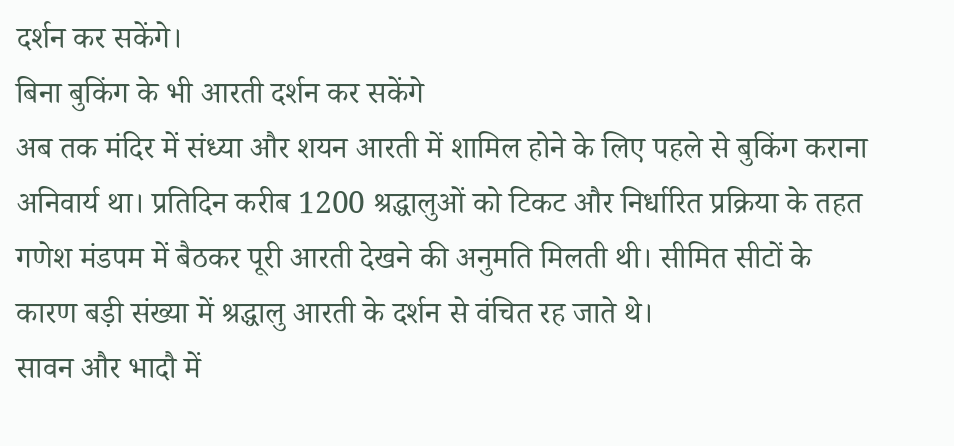दर्शन कर सकेंगे।
बिना बुकिंग के भी आरती दर्शन कर सकेंगे
अब तक मंदिर में संध्या और शयन आरती में शामिल होने के लिए पहले से बुकिंग कराना अनिवार्य था। प्रतिदिन करीब 1200 श्रद्धालुओं को टिकट और निर्धारित प्रक्रिया के तहत गणेश मंडपम में बैठकर पूरी आरती देखने की अनुमति मिलती थी। सीमित सीटों के कारण बड़ी संख्या में श्रद्धालु आरती के दर्शन से वंचित रह जाते थे।
सावन और भादौ में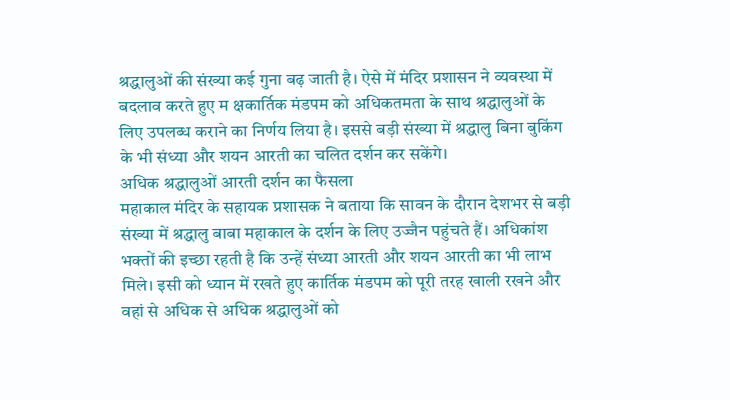श्रद्धालुओं की संख्या कई गुना बढ़ जाती है। ऐसे में मंदिर प्रशासन ने व्यवस्था में बदलाव करते हुए म क्षकार्तिक मंडपम को अधिकतमता के साथ श्रद्धालुओं के लिए उपलब्ध कराने का निर्णय लिया है। इससे बड़ी संख्या में श्रद्धालु बिना बुकिंग के भी संध्या और शयन आरती का चलित दर्शन कर सकेंगे।
अधिक श्रद्धालुओं आरती दर्शन का फैसला
महाकाल मंदिर के सहायक प्रशासक ने बताया कि सावन के दौरान देशभर से बड़ी संख्या में श्रद्धालु बाबा महाकाल के दर्शन के लिए उज्जैन पहुंचते हैं। अधिकांश भक्तों की इच्छा रहती है कि उन्हें संध्या आरती और शयन आरती का भी लाभ मिले। इसी को ध्यान में रखते हुए कार्तिक मंडपम को पूरी तरह खाली रखने और वहां से अधिक से अधिक श्रद्धालुओं को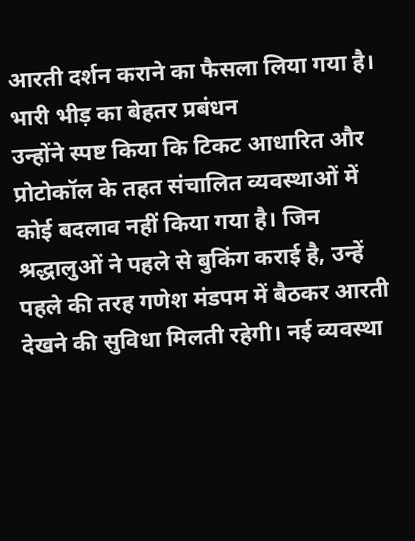आरती दर्शन कराने का फैसला लिया गया है।
भारी भीड़ का बेहतर प्रबंधन
उन्होंने स्पष्ट किया कि टिकट आधारित और प्रोटोकॉल के तहत संचालित व्यवस्थाओं में कोई बदलाव नहीं किया गया है। जिन श्रद्धालुओं ने पहले से बुकिंग कराई है, उन्हें पहले की तरह गणेश मंडपम में बैठकर आरती देखने की सुविधा मिलती रहेगी। नई व्यवस्था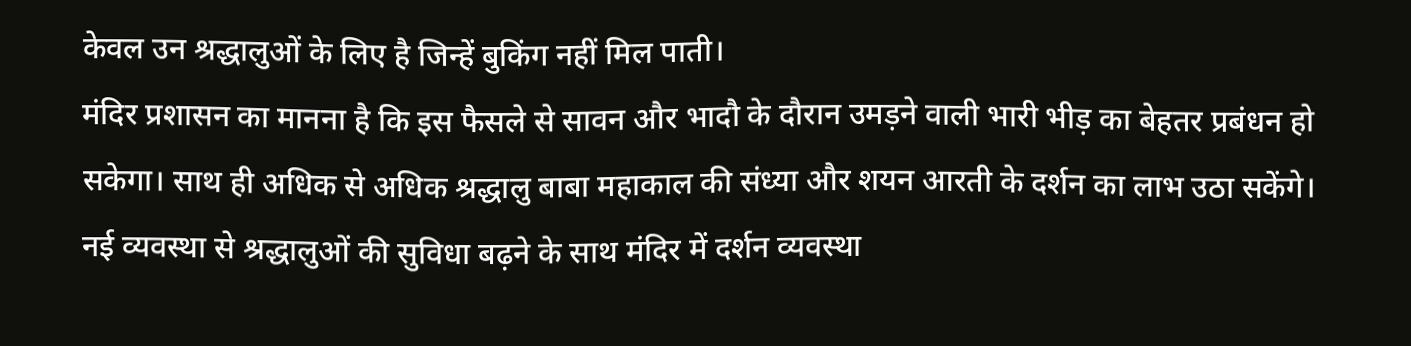केवल उन श्रद्धालुओं के लिए है जिन्हें बुकिंग नहीं मिल पाती।
मंदिर प्रशासन का मानना है कि इस फैसले से सावन और भादौ के दौरान उमड़ने वाली भारी भीड़ का बेहतर प्रबंधन हो सकेगा। साथ ही अधिक से अधिक श्रद्धालु बाबा महाकाल की संध्या और शयन आरती के दर्शन का लाभ उठा सकेंगे। नई व्यवस्था से श्रद्धालुओं की सुविधा बढ़ने के साथ मंदिर में दर्शन व्यवस्था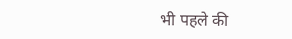भी पहले की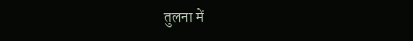तुलना में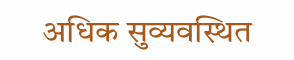अधिक सुव्यवस्थित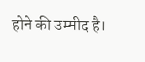होने की उम्मीद है।